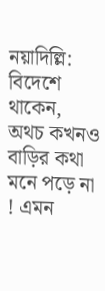নয়াদিল্লি: বিদেশে থাকেন, অথচ কখনও বাড়ির কথা মনে পড়ে না ! এমন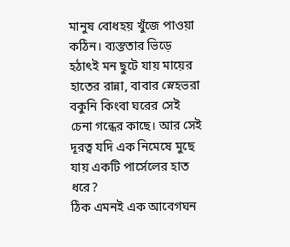মানুষ বোধহয় খুঁজে পাওয়া কঠিন। ব্যস্ততার ভিড়ে হঠাৎই মন ছুটে যায় মায়ের হাতের রান্না, বাবার স্নেহভরা বকুনি কিংবা ঘরের সেই চেনা গন্ধের কাছে। আর সেই দূরত্ব যদি এক নিমেষে মুছে যায় একটি পার্সেলের হাত ধরে?
ঠিক এমনই এক আবেগঘন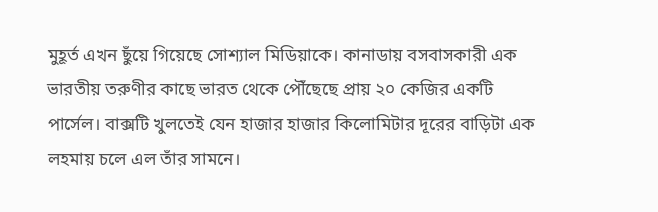মুহূর্ত এখন ছুঁয়ে গিয়েছে সোশ্যাল মিডিয়াকে। কানাডায় বসবাসকারী এক ভারতীয় তরুণীর কাছে ভারত থেকে পৌঁছেছে প্রায় ২০ কেজির একটি পার্সেল। বাক্সটি খুলতেই যেন হাজার হাজার কিলোমিটার দূরের বাড়িটা এক লহমায় চলে এল তাঁর সামনে।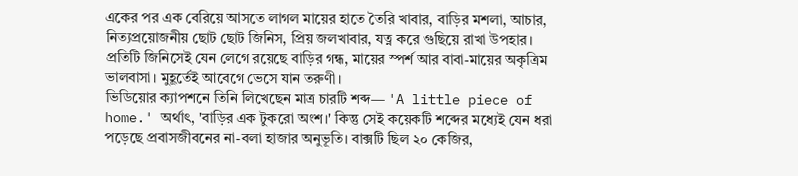একের পর এক বেরিয়ে আসতে লাগল মায়ের হাতে তৈরি খাবার, বাড়ির মশলা, আচার, নিত্যপ্রয়োজনীয় ছোট ছোট জিনিস, প্রিয় জলখাবার, যত্ন করে গুছিয়ে রাখা উপহার। প্রতিটি জিনিসেই যেন লেগে রয়েছে বাড়ির গন্ধ, মায়ের স্পর্শ আর বাবা-মায়ের অকৃত্রিম ভালবাসা। মুহূর্তেই আবেগে ভেসে যান তরুণী।
ভিডিয়োর ক্যাপশনে তিনি লিখেছেন মাত্র চারটি শব্দ— 'A little piece of home.' অর্থাৎ, 'বাড়ির এক টুকরো অংশ।' কিন্তু সেই কয়েকটি শব্দের মধ্যেই যেন ধরা পড়েছে প্রবাসজীবনের না-বলা হাজার অনুভূতি। বাক্সটি ছিল ২০ কেজির,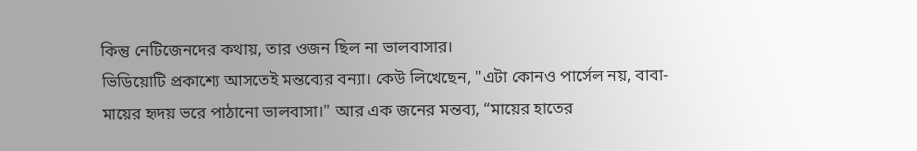কিন্তু নেটিজেনদের কথায়, তার ওজন ছিল না ভালবাসার।
ভিডিয়োটি প্রকাশ্যে আসতেই মন্তব্যের বন্যা। কেউ লিখেছেন, "এটা কোনও পার্সেল নয়, বাবা-মায়ের হৃদয় ভরে পাঠানো ভালবাসা।" আর এক জনের মন্তব্য, “মায়ের হাতের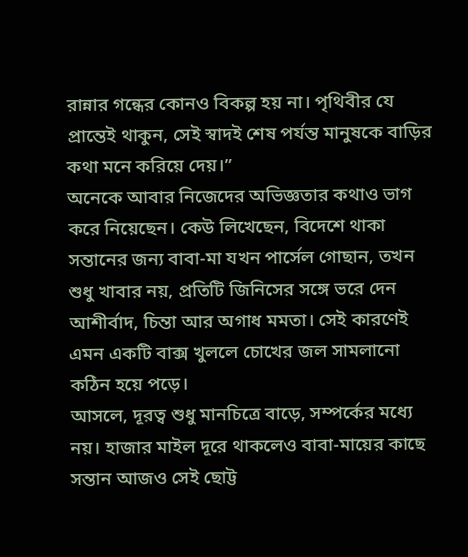রান্নার গন্ধের কোনও বিকল্প হয় না। পৃথিবীর যে প্রান্তেই থাকুন, সেই স্বাদই শেষ পর্যন্ত মানুষকে বাড়ির কথা মনে করিয়ে দেয়।”
অনেকে আবার নিজেদের অভিজ্ঞতার কথাও ভাগ করে নিয়েছেন। কেউ লিখেছেন, বিদেশে থাকা সন্তানের জন্য বাবা-মা যখন পার্সেল গোছান, তখন শুধু খাবার নয়, প্রতিটি জিনিসের সঙ্গে ভরে দেন আশীর্বাদ, চিন্তা আর অগাধ মমতা। সেই কারণেই এমন একটি বাক্স খুললে চোখের জল সামলানো কঠিন হয়ে পড়ে।
আসলে, দূরত্ব শুধু মানচিত্রে বাড়ে, সম্পর্কের মধ্যে নয়। হাজার মাইল দূরে থাকলেও বাবা-মায়ের কাছে সন্তান আজও সেই ছোট্ট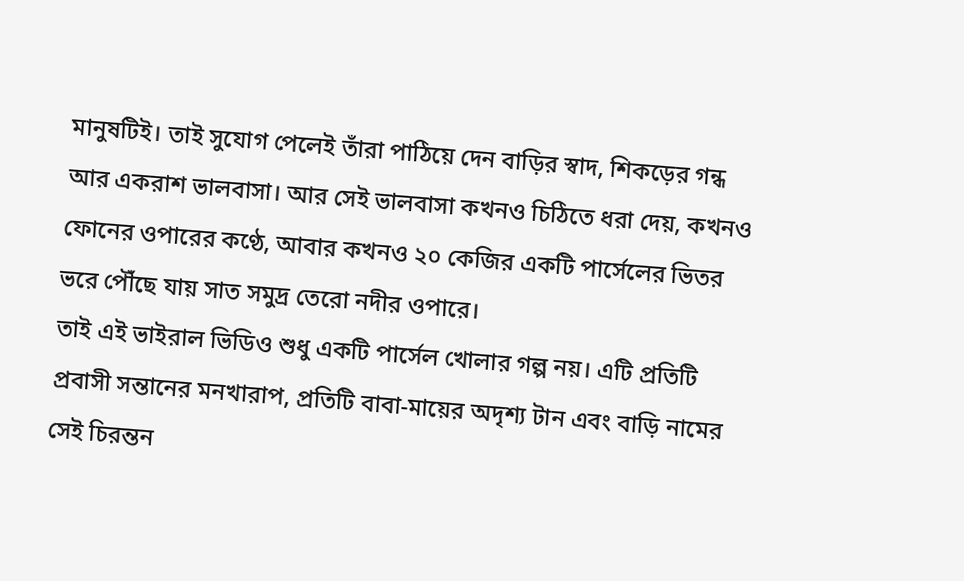মানুষটিই। তাই সুযোগ পেলেই তাঁরা পাঠিয়ে দেন বাড়ির স্বাদ, শিকড়ের গন্ধ আর একরাশ ভালবাসা। আর সেই ভালবাসা কখনও চিঠিতে ধরা দেয়, কখনও ফোনের ওপারের কণ্ঠে, আবার কখনও ২০ কেজির একটি পার্সেলের ভিতর ভরে পৌঁছে যায় সাত সমুদ্র তেরো নদীর ওপারে।
তাই এই ভাইরাল ভিডিও শুধু একটি পার্সেল খোলার গল্প নয়। এটি প্রতিটি প্রবাসী সন্তানের মনখারাপ, প্রতিটি বাবা-মায়ের অদৃশ্য টান এবং বাড়ি নামের সেই চিরন্তন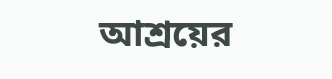আশ্রয়ের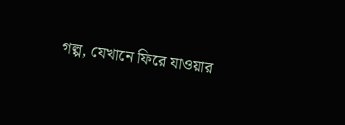গল্প, যেখানে ফিরে যাওয়ার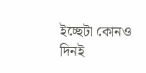ইচ্ছেটা কোনও দিনই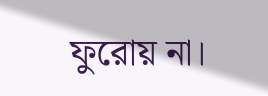ফুরোয় না।